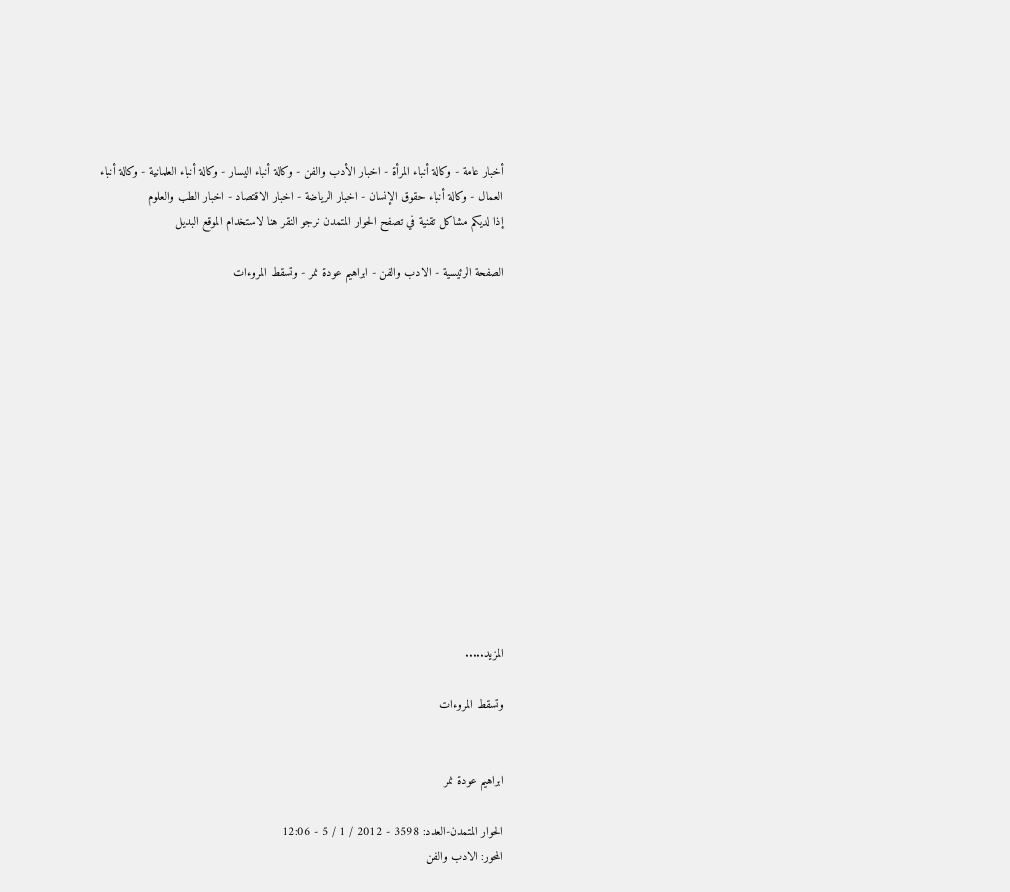أخبار عامة - وكالة أنباء المرأة - اخبار الأدب والفن - وكالة أنباء اليسار - وكالة أنباء العلمانية - وكالة أنباء العمال - وكالة أنباء حقوق الإنسان - اخبار الرياضة - اخبار الاقتصاد - اخبار الطب والعلوم
إذا لديكم مشاكل تقنية في تصفح الحوار المتمدن نرجو النقر هنا لاستخدام الموقع البديل

الصفحة الرئيسية - الادب والفن - ابراهيم عودة نمر - وتسقط المروءات














المزيد.....

وتسقط المروءات


ابراهيم عودة نمر

الحوار المتمدن-العدد: 3598 - 2012 / 1 / 5 - 12:06
المحور: الادب والفن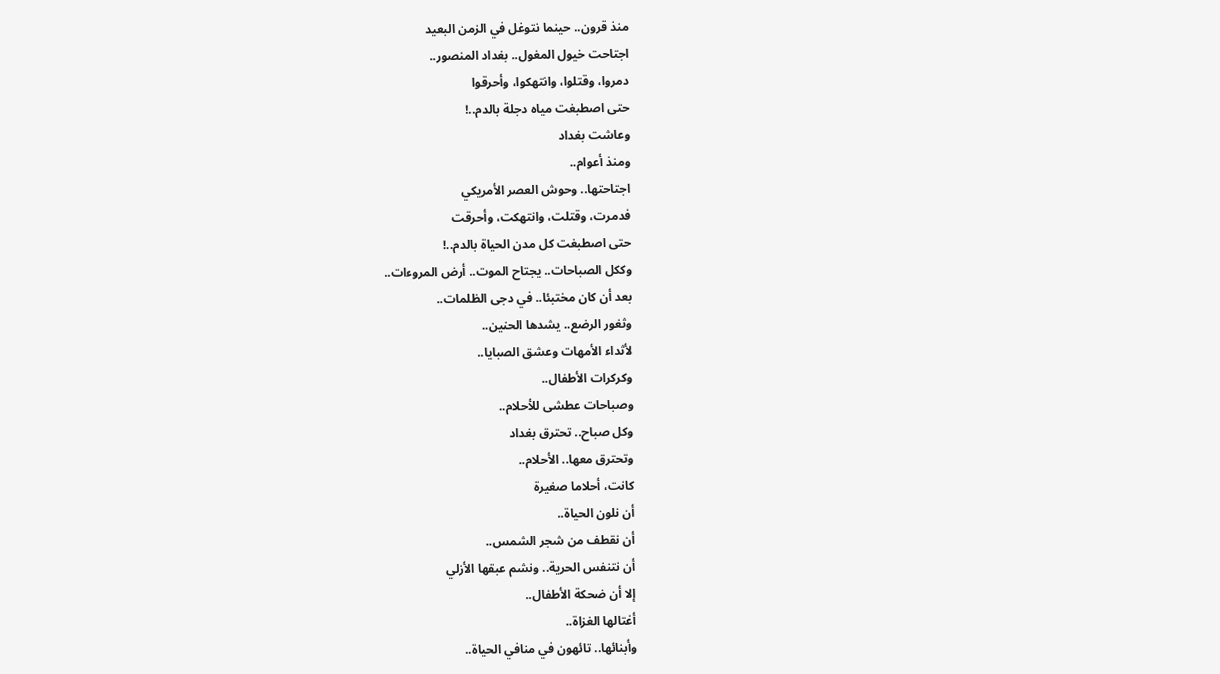منذ قرون.. حينما نتوغل في الزمن البعيد
اجتاحت خيول المغول.. بغداد المنصور..
دمروا، وقتلوا، وانتهكوا، وأحرقوا
حتى اصطبغت مياه دجلة بالدم..!
وعاشت بغداد
ومنذ أعوام..
اجتاحتها.. وحوش العصر الأمريكي
فدمرت، وقتلت، وانتهكت، وأحرقت
حتى اصطبغت كل مدن الحياة بالدم..!
وككل الصباحات.. يجتاح الموت.. أرض المروءات..
بعد أن كان مختبئا.. في دجى الظلمات..
وثغور الرضع.. يشدها الحنين..
لأثداء الأمهات وعشق الصبايا..
وكركرات الأطفال..
وصباحات عطشى للأحلام..
وكل صباح.. تحترق بغداد
وتحترق معها.. الأحلام..
كانت، أحلاما صغيرة
أن نلون الحياة..
أن نقطف من شجر الشمس..
أن نتنفس الحرية.. ونشم عبقها الأزلي
إلا أن ضحكة الأطفال..
أغتالها الغزاة..
وأبنائها.. تائهون في منافي الحياة..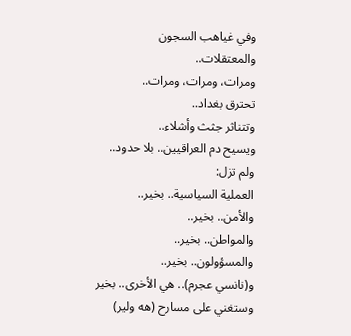وفي غياهب السجون والمعتقلات..
ومرات، ومرات، ومرات..
تحترق بغداد..
وتتناثر جثث وأشلاء..
ويسيح دم العراقيين.. بلا حدود..
ولم تزل:
العملية السياسية.. بخير..
والأمن.. بخير..
والمواطن.. بخير..
والمسؤولون.. بخير..
و(نانسي عجرم).. هي الأخرى.. بخير
وستغني على مسارح (هه ولير)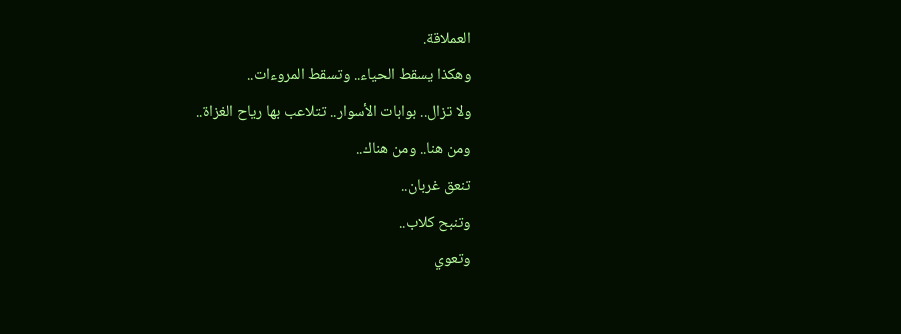العملاقة.
وهكذا يسقط الحياء.. وتسقط المروءات..
ولا تزال.. بوابات الأسوار.. تتلاعب بها رياح الغزاة..
ومن هنا.. ومن هناك..
تنعق غربان..
وتنبح كلاب..
وتعوي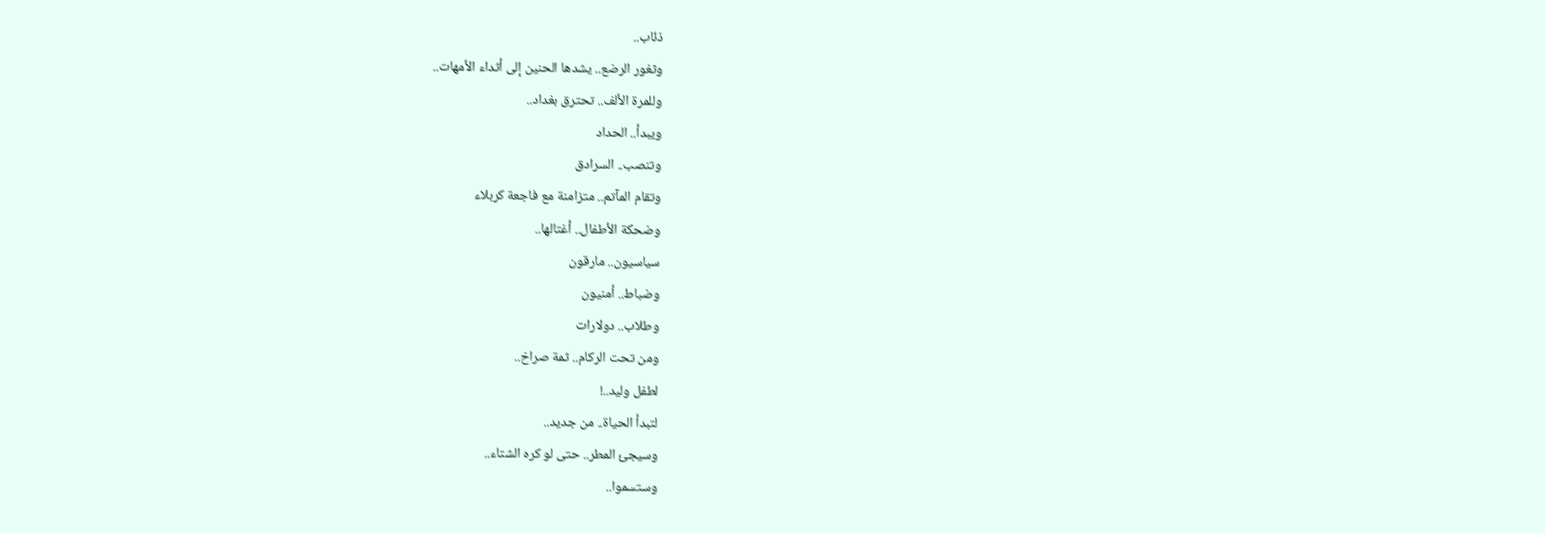ذئاب..
وثغور الرضع.. يشدها الحنين إلى أثداء الأمهات..
وللمرة الألف.. تحترق بغداد..
ويبدأ.. الحداد
وتنصب.. السرادق
وتقام المآتم.. متزامنة مع فاجعة كربلاء
وضحكة الأطفال.. أغتالها..
سياسيون.. مارقون
وضباط.. أمنيون
وطلاب.. دولارات
ومن تحت الركام.. ثمة صراخ..
لطفل وليد..!
لتبدأ الحياة.. من جديد..
وسيجئ المطر.. حتى لو كره الشتاء..
وستسموا..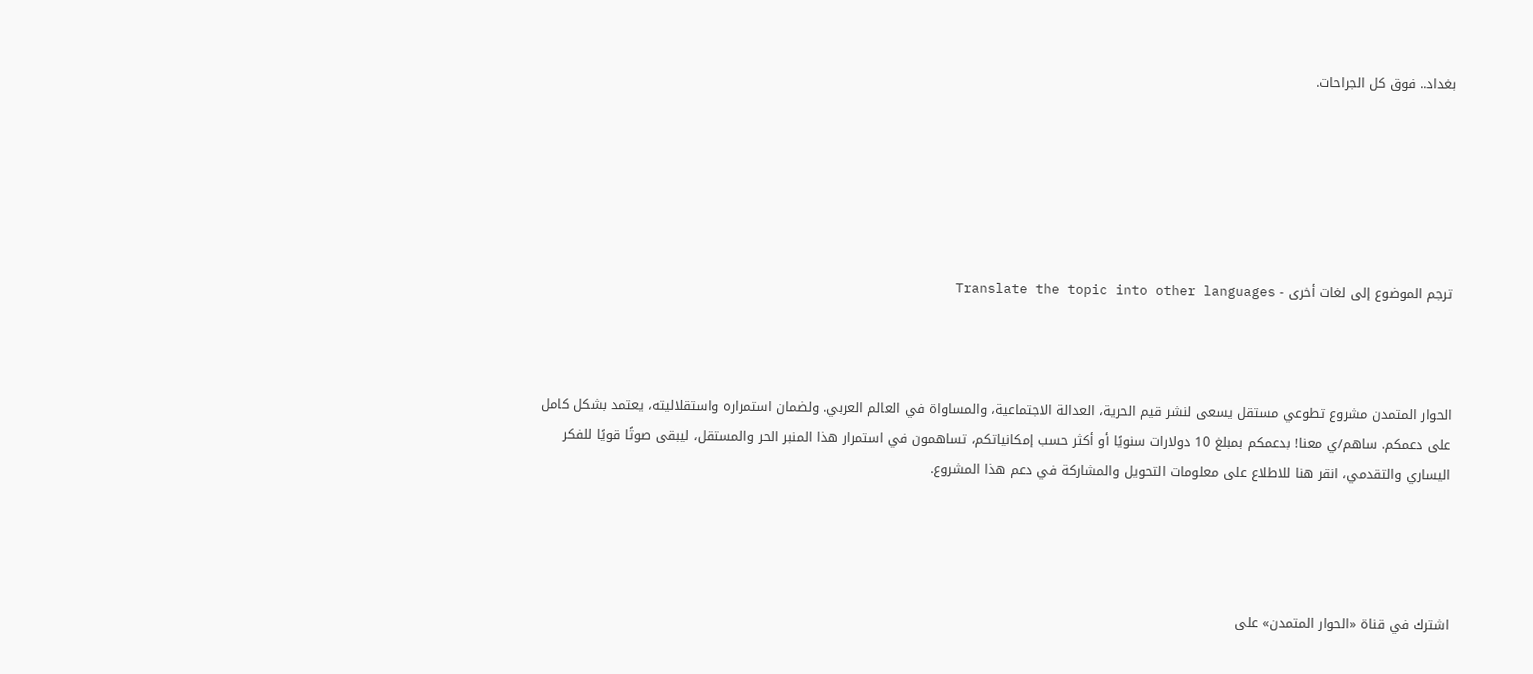بغداد.. فوق كل الجراحات.






ترجم الموضوع إلى لغات أخرى - Translate the topic into other languages



الحوار المتمدن مشروع تطوعي مستقل يسعى لنشر قيم الحرية، العدالة الاجتماعية، والمساواة في العالم العربي. ولضمان استمراره واستقلاليته، يعتمد بشكل كامل على دعمكم. ساهم/ي معنا! بدعمكم بمبلغ 10 دولارات سنويًا أو أكثر حسب إمكانياتكم، تساهمون في استمرار هذا المنبر الحر والمستقل، ليبقى صوتًا قويًا للفكر اليساري والتقدمي، انقر هنا للاطلاع على معلومات التحويل والمشاركة في دعم هذا المشروع.




اشترك في قناة «الحوار المتمدن» على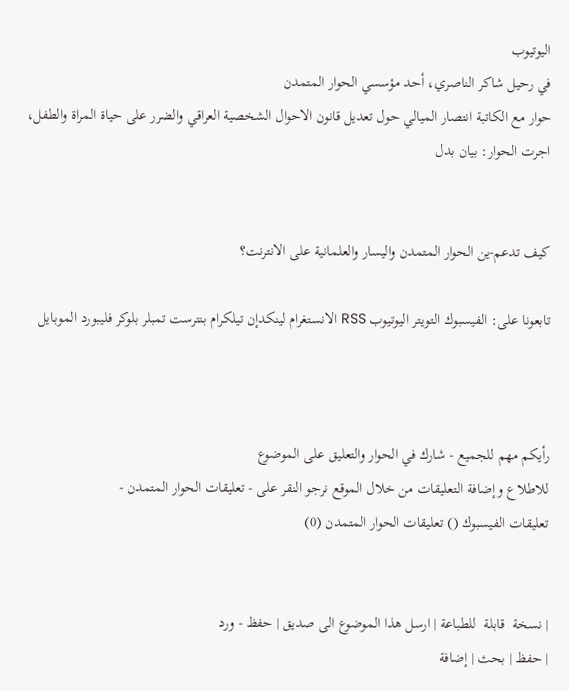اليوتيوب
في رحيل شاكر الناصري، أحد مؤسسي الحوار المتمدن
حوار مع الكاتبة انتصار الميالي حول تعديل قانون الاحوال الشخصية العراقي والضرر على حياة المراة والطفل، اجرت الحوار: بيان بدل


كيف تدعم-ين الحوار المتمدن واليسار والعلمانية على الانترنت؟

تابعونا على: الفيسبوك التويتر اليوتيوب RSS الانستغرام لينكدإن تيلكرام بنترست تمبلر بلوكر فليبورد الموبايل



رأيكم مهم للجميع - شارك في الحوار والتعليق على الموضوع
للاطلاع وإضافة التعليقات من خلال الموقع نرجو النقر على - تعليقات الحوار المتمدن -
تعليقات الفيسبوك () تعليقات الحوار المتمدن (0)


| نسخة  قابلة  للطباعة | ارسل هذا الموضوع الى صديق | حفظ - ورد
| حفظ | بحث | إضافة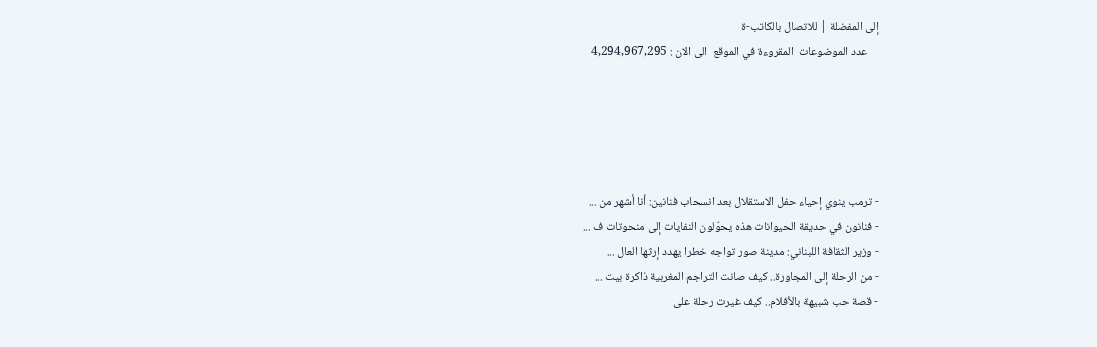إلى المفضلة | للاتصال بالكاتب-ة
    عدد الموضوعات  المقروءة في الموقع  الى الان : 4,294,967,295





- ترمب ينوي إحياء حفل الاستقلال بعد انسحاب فنانين: أنا أشهر من ...
- فنانون في حديقة الحيوانات هذه يحوّلون النفايات إلى منحوتات ف ...
- وزير الثقافة اللبناني: مدينة صور تواجه خطرا يهدد إرثها العال ...
- من الرحلة إلى المجاورة.. كيف صانت التراجم المغربية ذاكرة بيت ...
- قصة حب شبيهة بالأفلام.. كيف غيرت رحلة على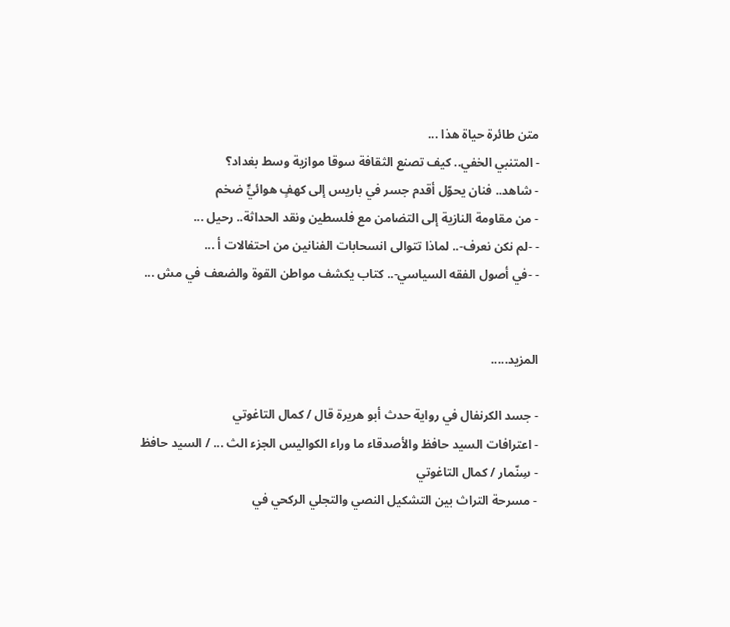متن طائرة حياة هذا ...
- المتنبي الخفي.. كيف تصنع الثقافة سوقا موازية وسط بغداد؟
- شاهد.. فنان يحوّل أقدم جسر في باريس إلى كهفٍ هوائيٍّ ضخم
- من مقاومة النازية إلى التضامن مع فلسطين ونقد الحداثة.. رحيل ...
- -لم نكن نعرف-.. لماذا تتوالى انسحابات الفنانين من احتفالات أ ...
- -في أصول الفقه السياسي-.. كتاب يكشف مواطن القوة والضعف في مش ...


المزيد.....

- جسد الكرنفال في رواية حدث أبو هريرة قال / كمال التاغوتي
- اعترافات السيد حافظ والأصدقاء ما وراء الكواليس الجزء الث ... / السيد حافظ
- سِنّمار / كمال التاغوتي
- مسرحة التراث بين التشكيل النصي والتجلي الركحي في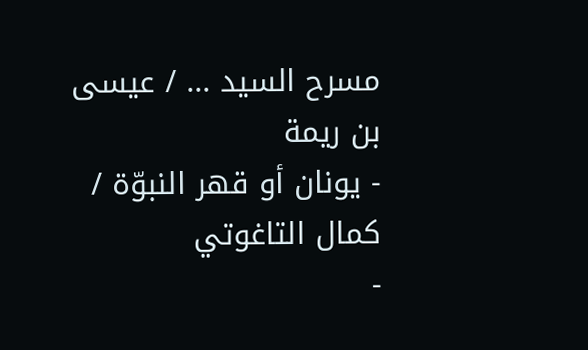مسرح السيد ... / عيسى بن ريمة
- يونان أو قهر النبوّة / كمال التاغوتي
-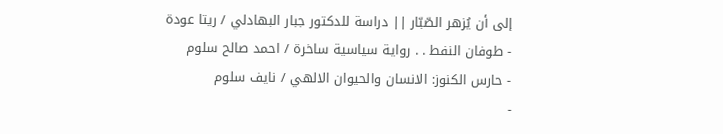إلى أن يُزهر الصّبّار || دراسة للدكتور جبار البهادلي / ريتا عودة
- طوفان النفط . . رواية سياسية ساخرة / احمد صالح سلوم
- حارس الكنوز: الانسان والحيوان الالهي / نايف سلوم
-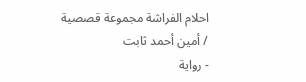احلام الفراشة مجموعة قصصية / أمين أحمد ثابت
- رواية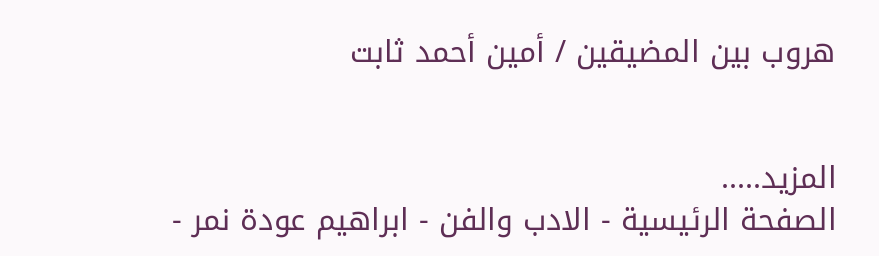هروب بين المضيقين / أمين أحمد ثابت


المزيد.....
الصفحة الرئيسية - الادب والفن - ابراهيم عودة نمر -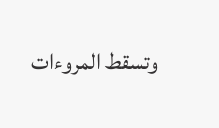وتسقط المروءات